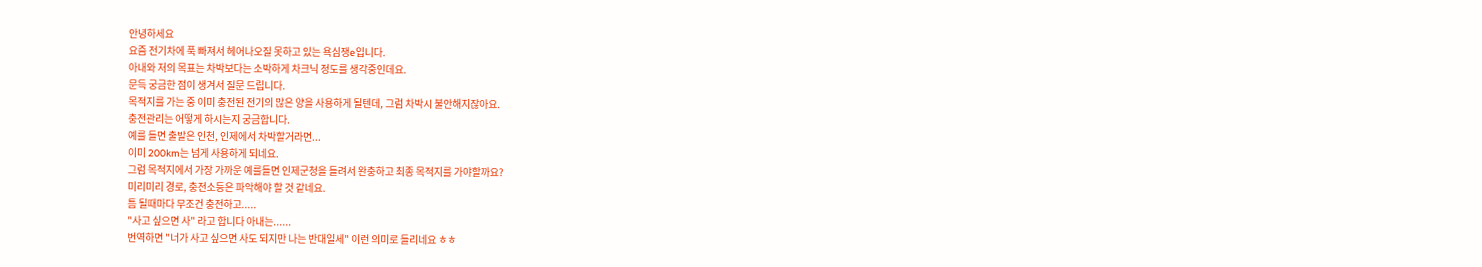안녕하세요
요즘 전기차에 푹 빠져서 헤어나오질 못하고 있는 욕심쟁e입니다.
아내와 저의 목표는 차박보다는 소박하게 차크닉 정도를 생각중인데요.
문득 궁금한 점이 생겨서 질문 드립니다.
목적지를 가는 중 이미 충전된 전기의 많은 양을 사용하게 될텐데, 그럼 차박시 불안해지잖아요.
충전관리는 어떻게 하시는지 궁금합니다.
예를 들면 출발은 인천, 인제에서 차박할거라면...
이미 200km는 넘게 사용하게 되네요.
그럼 목적지에서 가장 가까운 예를들면 인제군청을 들려서 완충하고 최종 목적지를 가야할까요?
미리미리 경로, 충전소등은 파악해야 할 것 같네요.
틈 될때마다 무조건 충전하고.....
"사고 싶으면 사" 라고 합니다 아내는......
번역하면 "너가 사고 싶으면 사도 되지만 나는 반대일세" 이런 의미로 들리네요 ㅎㅎ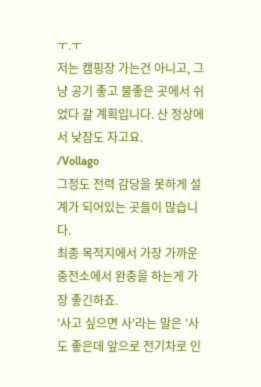ㅜ.ㅜ
저는 캠핑장 가는건 아니고, 그냥 공기 좋고 물좋은 곳에서 쉬었다 갈 계획입니다. 산 정상에서 낮잠도 자고요.
/Vollago
그정도 전력 감당을 못하게 설계가 되어있는 곳들이 많습니다.
최종 목적지에서 가장 가까운 충전소에서 완충을 하는게 가장 좋긴하죠.
'사고 싶으면 사'라는 말은 '사도 좋은데 앞으로 전기차로 인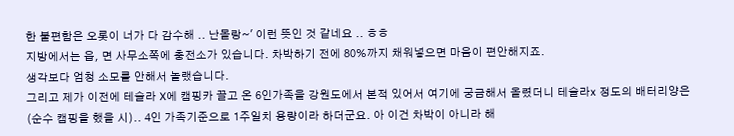한 불편함은 오롯이 너가 다 감수해 .. 난몰랑~' 이런 뜻인 것 같네요 .. ㅎㅎ
지방에서는 읍, 면 사무소쪽에 충전소가 있습니다. 차박하기 전에 80%까지 채워넣으면 마음이 편안해지죠.
생각보다 엄청 소모를 안해서 놀랬습니다.
그리고 제가 이전에 테슬라 X에 캠핑카 끌고 온 6인가족을 강원도에서 본적 있어서 여기에 궁금해서 올렸더니 테슬라x 정도의 배터리양은 (순수 캠핑을 했을 시).. 4인 가족기준으로 1주일치 용량이라 하더군요. 아 이건 차박이 아니라 해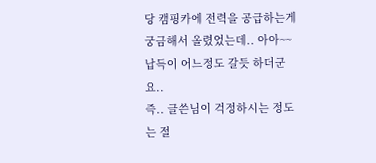당 캠핑카에 전력을 공급하는게 궁금해서 올렸었는데.. 아아~~ 납득이 어느정도 갈듯 하더군요..
즉.. 글쓴님이 걱정하시는 정도는 절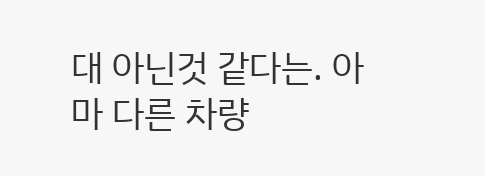대 아닌것 같다는. 아마 다른 차량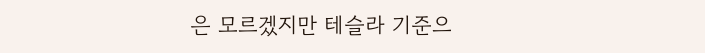은 모르겠지만 테슬라 기준으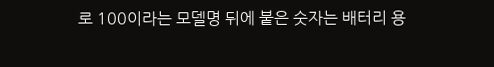로 100이라는 모델명 뒤에 붙은 숫자는 배터리 용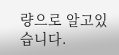량으로 알고있습니다.